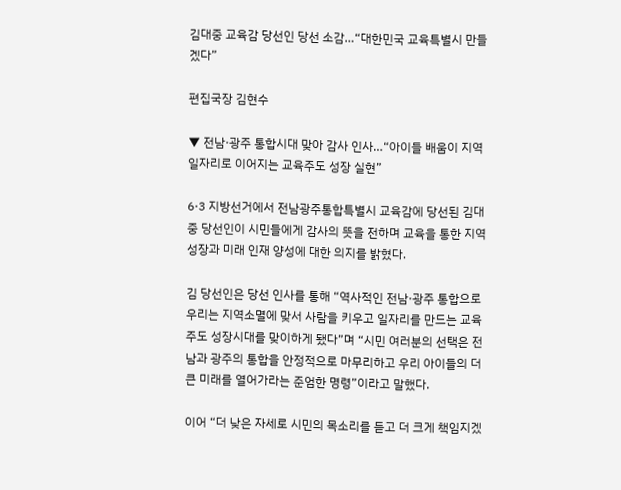김대중 교육감 당선인 당선 소감…“대한민국 교육특별시 만들겠다”

편집국장 김현수

▼ 전남·광주 통합시대 맞아 감사 인사…“아이들 배움이 지역 일자리로 이어지는 교육주도 성장 실현”

6·3 지방선거에서 전남광주통합특별시 교육감에 당선된 김대중 당선인이 시민들에게 감사의 뜻을 전하며 교육을 통한 지역 성장과 미래 인재 양성에 대한 의지를 밝혔다.

김 당선인은 당선 인사를 통해 “역사적인 전남·광주 통합으로 우리는 지역소멸에 맞서 사람을 키우고 일자리를 만드는 교육주도 성장시대를 맞이하게 됐다”며 “시민 여러분의 선택은 전남과 광주의 통합을 안정적으로 마무리하고 우리 아이들의 더 큰 미래를 열어가라는 준엄한 명령”이라고 말했다.

이어 “더 낮은 자세로 시민의 목소리를 듣고 더 크게 책임지겠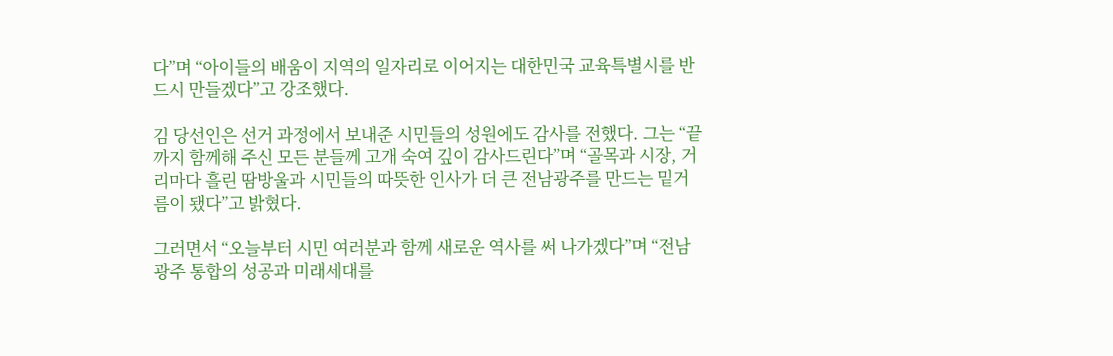다”며 “아이들의 배움이 지역의 일자리로 이어지는 대한민국 교육특별시를 반드시 만들겠다”고 강조했다.

김 당선인은 선거 과정에서 보내준 시민들의 성원에도 감사를 전했다. 그는 “끝까지 함께해 주신 모든 분들께 고개 숙여 깊이 감사드린다”며 “골목과 시장, 거리마다 흘린 땀방울과 시민들의 따뜻한 인사가 더 큰 전남광주를 만드는 밑거름이 됐다”고 밝혔다.

그러면서 “오늘부터 시민 여러분과 함께 새로운 역사를 써 나가겠다”며 “전남광주 통합의 성공과 미래세대를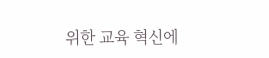위한 교육 혁신에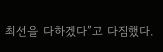최선을 다하겠다”고 다짐했다.